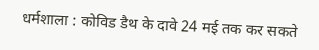धर्मशाला : कोविड डैथ के दावे 24 मई तक कर सकते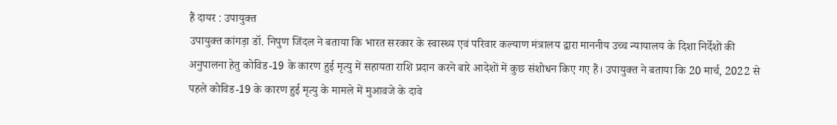हैं दायर : उपायुक्त
उपायुक्त कांगड़ा डॉ. निपुण जिंदल ने बताया कि भारत सरकार के स्वास्थ्य एवं परिवार कल्याण मंत्रालय द्वारा माननीय उच्च न्यायालय के दिशा निर्देशों की अनुपालना हेतु कोविड-19 के कारण हुई मृत्यु में सहायता राशि प्रदान करने बारे आदेशों में कुछ संशोधन किए गए हैं। उपायुक्त ने बताया कि 20 मार्च, 2022 से पहले कोविड-19 के कारण हुई मृत्यु के मामले में मुआवजे के दावे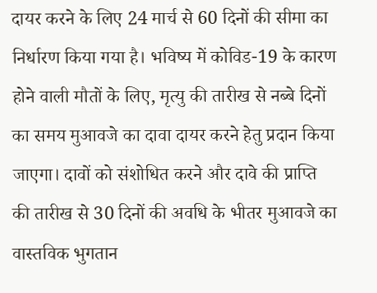दायर करने के लिए 24 मार्च से 60 दिनों की सीमा का निर्धारण किया गया है। भविष्य में कोविड-19 के कारण होने वाली मौतों के लिए, मृत्यु की तारीख से नब्बे दिनों का समय मुआवजे का दावा दायर करने हेतु प्रदान किया जाएगा। दावों को संशोधित करने और दावे की प्राप्ति की तारीख से 30 दिनों की अवधि के भीतर मुआवजे का वास्तविक भुगतान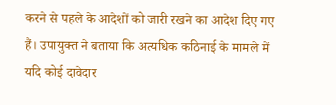करने से पहले के आदेशों को जारी रखने का आदेश दिए गए हैं। उपायुक्त ने बताया कि अत्यधिक कठिनाई के मामले में यदि कोई दावेदार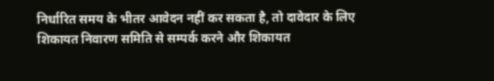निर्धारित समय के भीतर आवेदन नहीं कर सकता है, तो दावेदार के लिए शिकायत निवारण समिति से सम्पर्क करने और शिकायत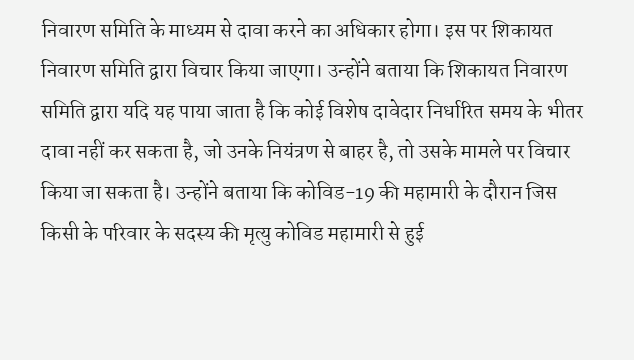निवारण समिति के माध्यम से दावा करने का अधिकार होगा। इस पर शिकायत निवारण समिति द्वारा विचार किया जाएगा। उन्होंने बताया कि शिकायत निवारण समिति द्वारा यदि यह पाया जाता है कि कोई विशेष दावेदार निर्धारित समय के भीतर दावा नहीं कर सकता है, जो उनके नियंत्रण से बाहर है, तो उसके मामले पर विचार किया जा सकता है। उन्होंने बताया कि कोविड-19 की महामारी के दौरान जिस किसी के परिवार के सदस्य की मृत्यु कोविड महामारी से हुई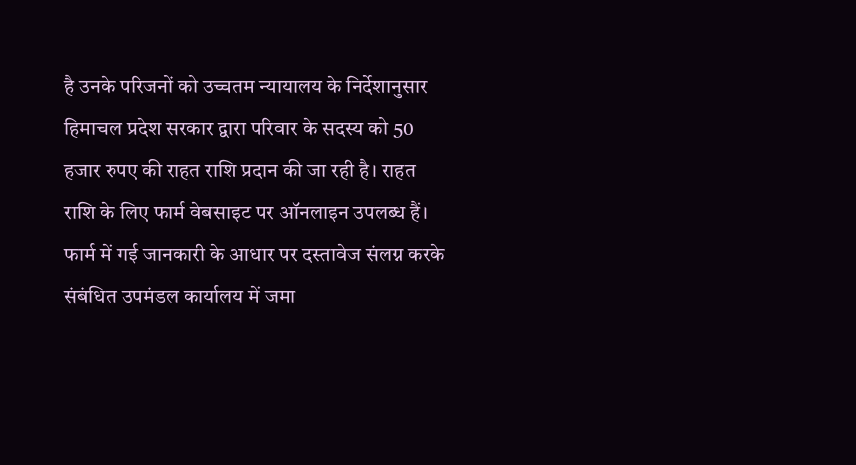है उनके परिजनों को उच्चतम न्यायालय के निर्देशानुसार हिमाचल प्रदेश सरकार द्वारा परिवार के सदस्य को 50 हजार रुपए की राहत राशि प्रदान की जा रही है। राहत राशि के लिए फार्म वेबसाइट पर ऑनलाइन उपलब्ध हैं। फार्म में गई जानकारी के आधार पर दस्तावेज संलग्न करके संबंधित उपमंडल कार्यालय में जमा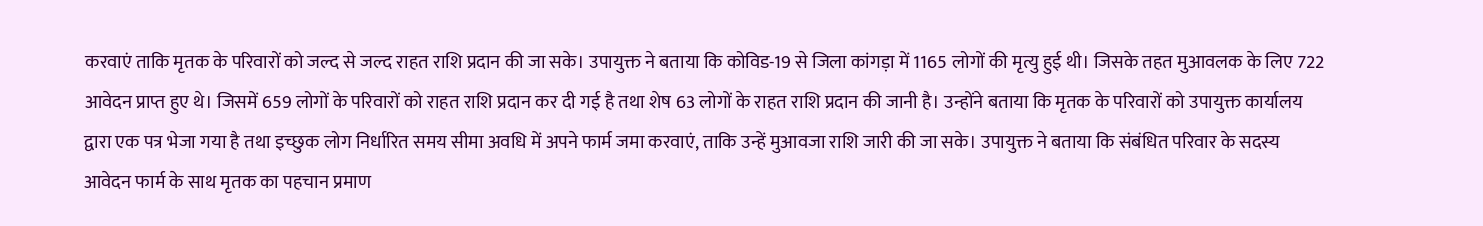करवाएं ताकि मृतक के परिवारों को जल्द से जल्द राहत राशि प्रदान की जा सके। उपायुक्त ने बताया कि कोविड-19 से जिला कांगड़ा में 1165 लोगों की मृत्यु हुई थी। जिसके तहत मुआवलक के लिए 722 आवेदन प्राप्त हुए थे। जिसमें 659 लोगों के परिवारों को राहत राशि प्रदान कर दी गई है तथा शेष 63 लोगों के राहत राशि प्रदान की जानी है। उन्होंने बताया कि मृतक के परिवारों को उपायुक्त कार्यालय द्वारा एक पत्र भेजा गया है तथा इच्छुक लोग निर्धारित समय सीमा अवधि में अपने फार्म जमा करवाएं, ताकि उन्हें मुआवजा राशि जारी की जा सके। उपायुक्त ने बताया कि संबंधित परिवार के सदस्य आवेदन फार्म के साथ मृतक का पहचान प्रमाण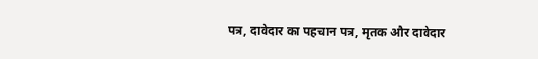पत्र, दावेदार का पहचान पत्र, मृतक और दावेदार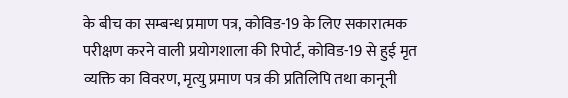के बीच का सम्बन्ध प्रमाण पत्र, कोविड-19 के लिए सकारात्मक परीक्षण करने वाली प्रयोगशाला की रिपोर्ट, कोविड-19 से हुई मृत व्यक्ति का विवरण, मृत्यु प्रमाण पत्र की प्रतिलिपि तथा कानूनी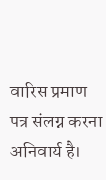वारिस प्रमाण पत्र संलग्न करना अनिवार्य है।